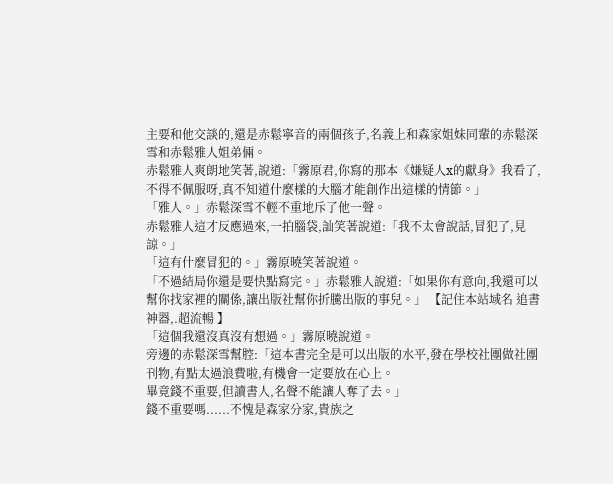主要和他交談的,還是赤鬆寧音的兩個孩子,名義上和森家姐妹同輩的赤鬆深雪和赤鬆雅人姐弟倆。
赤鬆雅人爽朗地笑著,說道:「霧原君,你寫的那本《嫌疑人x的獻身》我看了,不得不佩服呀,真不知道什麼樣的大腦才能創作出這樣的情節。」
「雅人。」赤鬆深雪不輕不重地斥了他一聲。
赤鬆雅人這才反應過來,一拍腦袋,訕笑著說道:「我不太會說話,冒犯了,見諒。」
「這有什麼冒犯的。」霧原曉笑著說道。
「不過結局你還是要快點寫完。」赤鬆雅人說道:「如果你有意向,我還可以幫你找家裡的關係,讓出版社幫你折騰出版的事兒。」 【記住本站域名 追書神器,.超流暢 】
「這個我還沒真沒有想過。」霧原曉說道。
旁邊的赤鬆深雪幫腔:「這本書完全是可以出版的水平,發在學校社團做社團刊物,有點太過浪費啦,有機會一定要放在心上。
畢竟錢不重要,但讀書人,名聲不能讓人奪了去。」
錢不重要嗎......不愧是森家分家,貴族之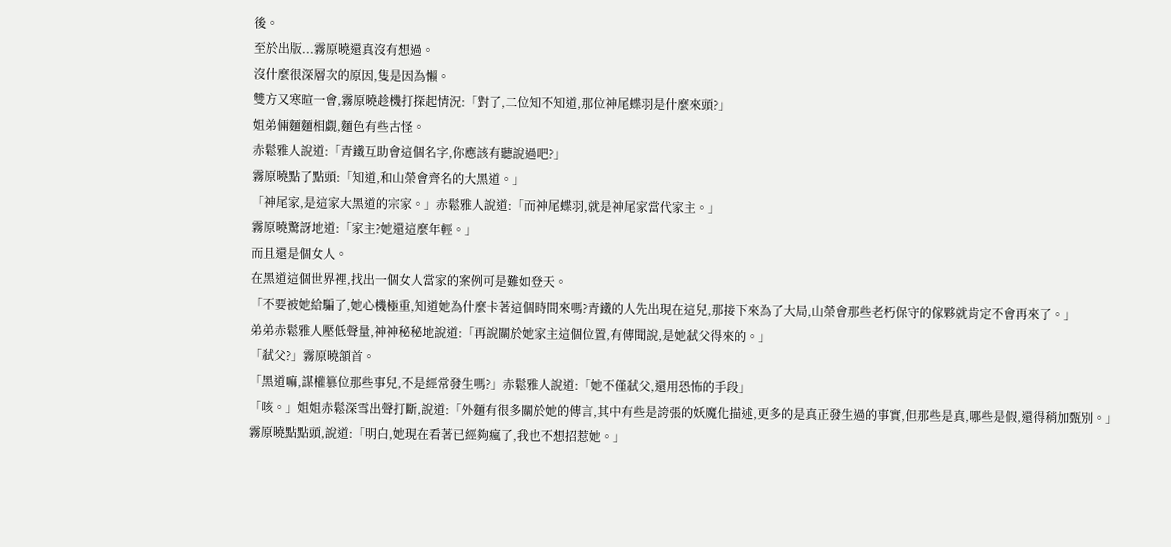後。
至於出版...霧原曉還真沒有想過。
沒什麼很深層次的原因,隻是因為懶。
雙方又寒暄一會,霧原曉趁機打探起情況:「對了,二位知不知道,那位神尾蝶羽是什麼來頭?」
姐弟倆麵麵相覷,麵色有些古怪。
赤鬆雅人說道:「青鐵互助會這個名字,你應該有聽說過吧?」
霧原曉點了點頭:「知道,和山榮會齊名的大黑道。」
「神尾家,是這家大黑道的宗家。」赤鬆雅人說道:「而神尾蝶羽,就是神尾家當代家主。」
霧原曉驚訝地道:「家主?她還這麼年輕。」
而且還是個女人。
在黑道這個世界裡,找出一個女人當家的案例可是難如登天。
「不要被她給騙了,她心機極重,知道她為什麼卡著這個時間來嗎?青鐵的人先出現在這兒,那接下來為了大局,山榮會那些老朽保守的傢夥就肯定不會再來了。」
弟弟赤鬆雅人壓低聲量,神神秘秘地說道:「再說關於她家主這個位置,有傳聞說,是她弒父得來的。」
「弒父?」霧原曉頷首。
「黑道嘛,謀權篡位那些事兒,不是經常發生嗎?」赤鬆雅人說道:「她不僅弒父,還用恐怖的手段」
「咳。」姐姐赤鬆深雪出聲打斷,說道:「外麵有很多關於她的傳言,其中有些是誇張的妖魔化描述,更多的是真正發生過的事實,但那些是真,哪些是假,還得稍加甄別。」
霧原曉點點頭,說道:「明白,她現在看著已經夠瘋了,我也不想招惹她。」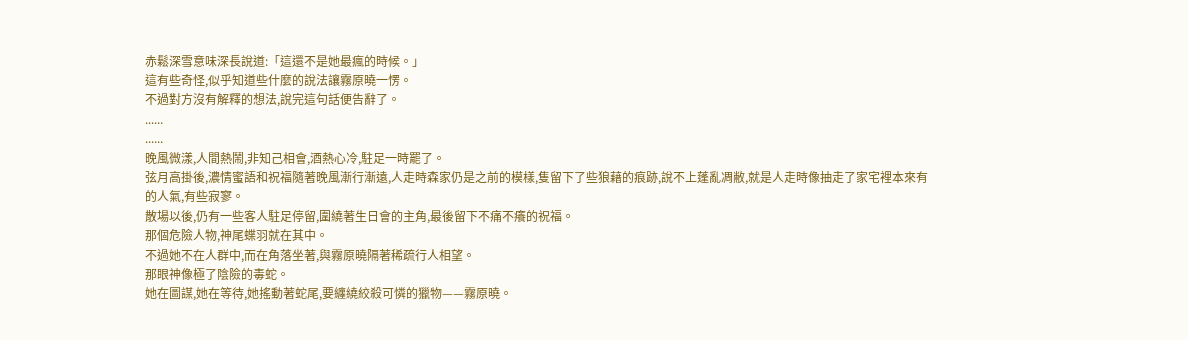赤鬆深雪意味深長說道:「這還不是她最瘋的時候。」
這有些奇怪,似乎知道些什麼的說法讓霧原曉一愣。
不過對方沒有解釋的想法,說完這句話便告辭了。
......
......
晚風微漾,人間熱鬧,非知己相會,酒熱心冷,駐足一時罷了。
弦月高掛後,濃情蜜語和祝福隨著晚風漸行漸遠,人走時森家仍是之前的模樣,隻留下了些狼藉的痕跡,說不上蓬亂凋敝,就是人走時像抽走了家宅裡本來有的人氣,有些寂寥。
散場以後,仍有一些客人駐足停留,圍繞著生日會的主角,最後留下不痛不癢的祝福。
那個危險人物,神尾蝶羽就在其中。
不過她不在人群中,而在角落坐著,與霧原曉隔著稀疏行人相望。
那眼神像極了陰險的毒蛇。
她在圖謀,她在等待,她搖動著蛇尾,要纏繞絞殺可憐的獵物——霧原曉。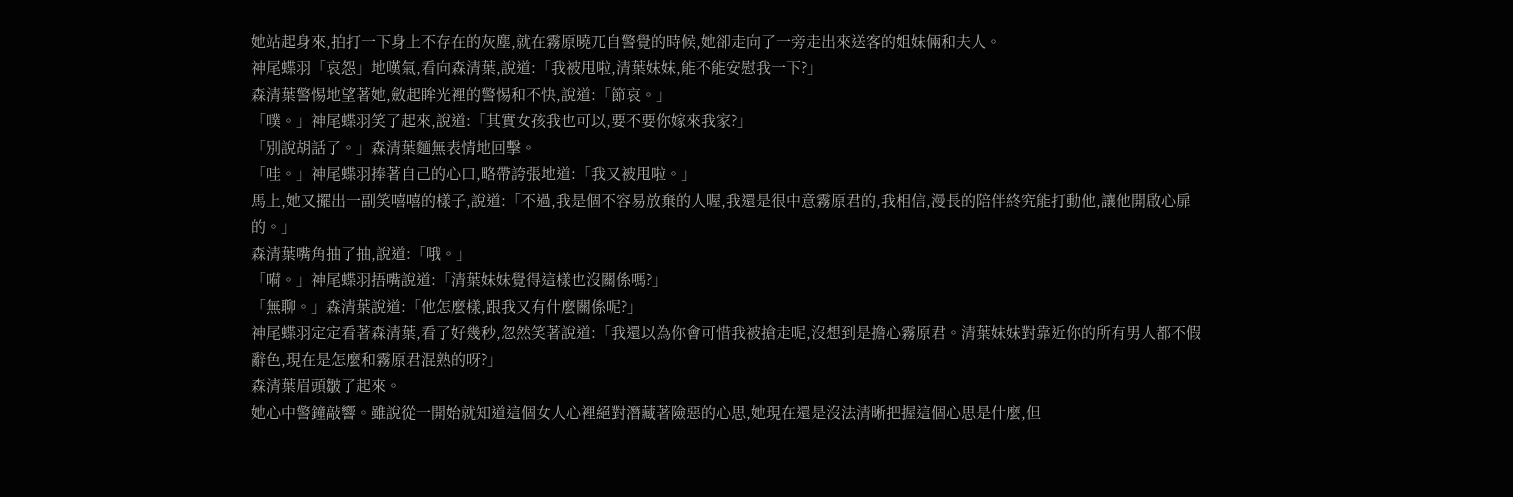她站起身來,拍打一下身上不存在的灰塵,就在霧原曉兀自警覺的時候,她卻走向了一旁走出來送客的姐妹倆和夫人。
神尾蝶羽「哀怨」地嘆氣,看向森清葉,說道:「我被甩啦,清葉妹妹,能不能安慰我一下?」
森清葉警惕地望著她,斂起眸光裡的警惕和不快,說道:「節哀。」
「噗。」神尾蝶羽笑了起來,說道:「其實女孩我也可以,要不要你嫁來我家?」
「別說胡話了。」森清葉麵無表情地回擊。
「哇。」神尾蝶羽捧著自己的心口,略帶誇張地道:「我又被甩啦。」
馬上,她又擺出一副笑嘻嘻的樣子,說道:「不過,我是個不容易放棄的人喔,我還是很中意霧原君的,我相信,漫長的陪伴終究能打動他,讓他開啟心扉的。」
森清葉嘴角抽了抽,說道:「哦。」
「嗬。」神尾蝶羽捂嘴說道:「清葉妹妹覺得這樣也沒關係嗎?」
「無聊。」森清葉說道:「他怎麼樣,跟我又有什麼關係呢?」
神尾蝶羽定定看著森清葉,看了好幾秒,忽然笑著說道:「我還以為你會可惜我被搶走呢,沒想到是擔心霧原君。清葉妹妹對靠近你的所有男人都不假辭色,現在是怎麼和霧原君混熟的呀?」
森清葉眉頭皺了起來。
她心中警鐘敲響。雖說從一開始就知道這個女人心裡絕對潛藏著險惡的心思,她現在還是沒法清晰把握這個心思是什麼,但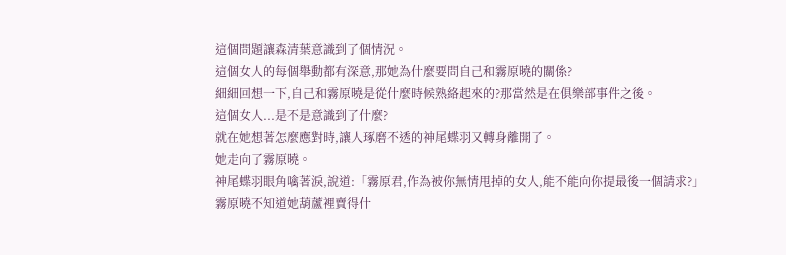這個問題讓森清葉意識到了個情況。
這個女人的每個舉動都有深意,那她為什麼要問自己和霧原曉的關係?
細細回想一下,自己和霧原曉是從什麼時候熟絡起來的?那當然是在俱樂部事件之後。
這個女人...是不是意識到了什麼?
就在她想著怎麼應對時,讓人琢磨不透的神尾蝶羽又轉身離開了。
她走向了霧原曉。
神尾蝶羽眼角噙著淚,說道:「霧原君,作為被你無情甩掉的女人,能不能向你提最後一個請求?」
霧原曉不知道她葫蘆裡賣得什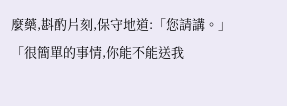麼藥,斟酌片刻,保守地道:「您請講。」
「很簡單的事情,你能不能送我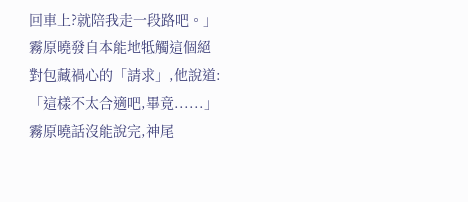回車上?就陪我走一段路吧。」
霧原曉發自本能地牴觸這個絕對包藏禍心的「請求」,他說道:「這樣不太合適吧,畢竟......」
霧原曉話沒能說完,神尾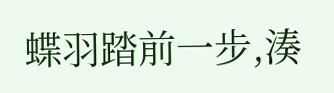蝶羽踏前一步,湊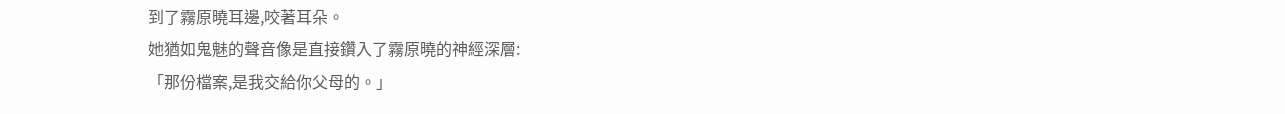到了霧原曉耳邊,咬著耳朵。
她猶如鬼魅的聲音像是直接鑽入了霧原曉的神經深層:
「那份檔案,是我交給你父母的。」